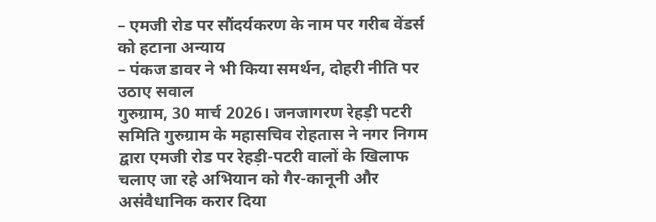– एमजी रोड पर सौंदर्यकरण के नाम पर गरीब वेंडर्स को हटाना अन्याय
– पंकज डावर ने भी किया समर्थन, दोहरी नीति पर उठाए सवाल
गुरुग्राम, 30 मार्च 2026। जनजागरण रेहड़ी पटरी समिति गुरुग्राम के महासचिव रोहतास ने नगर निगम द्वारा एमजी रोड पर रेहड़ी-पटरी वालों के खिलाफ चलाए जा रहे अभियान को गैर-कानूनी और असंवैधानिक करार दिया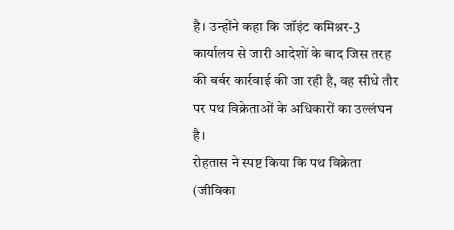है। उन्होंने कहा कि जॉइंट कमिश्नर-3 कार्यालय से जारी आदेशों के बाद जिस तरह की बर्बर कार्रवाई की जा रही है, वह सीधे तौर पर पथ विक्रेताओं के अधिकारों का उल्लंघन है।
रोहतास ने स्पष्ट किया कि पथ विक्रेता (जीविका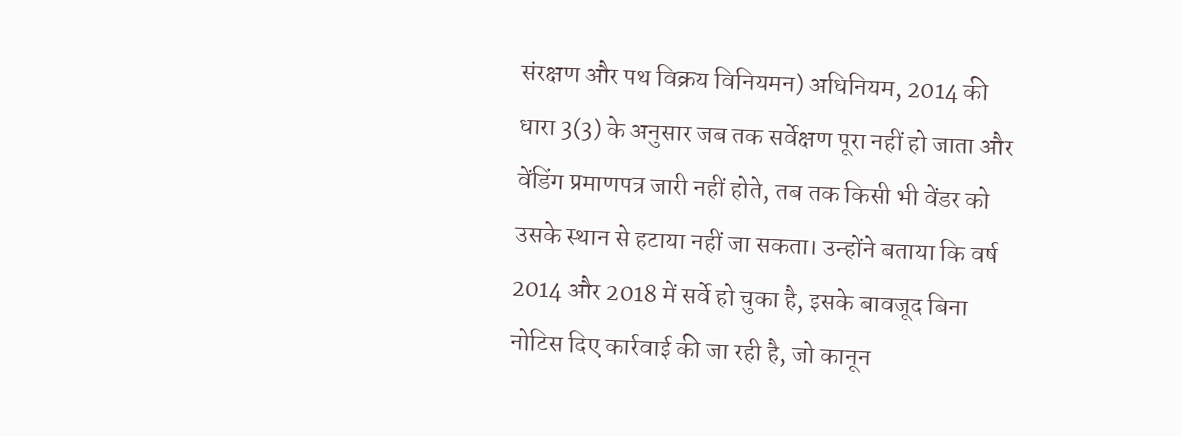संरक्षण और पथ विक्रय विनियमन) अधिनियम, 2014 की धारा 3(3) के अनुसार जब तक सर्वेक्षण पूरा नहीं हो जाता और वेंडिंग प्रमाणपत्र जारी नहीं होते, तब तक किसी भी वेंडर को उसके स्थान से हटाया नहीं जा सकता। उन्होंने बताया कि वर्ष 2014 और 2018 में सर्वे हो चुका है, इसके बावजूद बिना नोटिस दिए कार्रवाई की जा रही है, जो कानून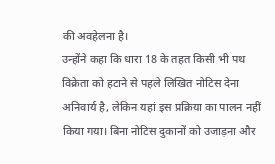की अवहेलना है।
उन्होंने कहा कि धारा 18 के तहत किसी भी पथ विक्रेता को हटाने से पहले लिखित नोटिस देना अनिवार्य है, लेकिन यहां इस प्रक्रिया का पालन नहीं किया गया। बिना नोटिस दुकानों को उजाड़ना और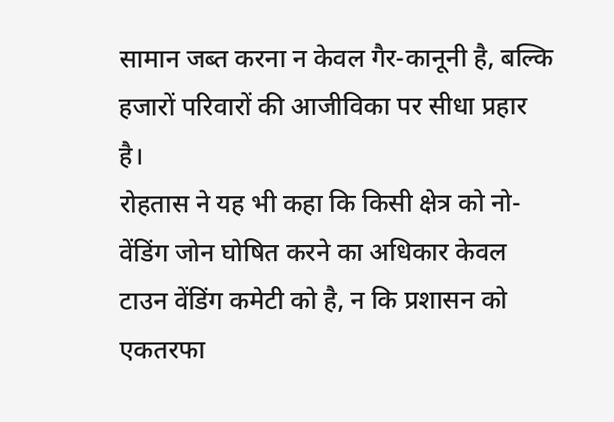सामान जब्त करना न केवल गैर-कानूनी है, बल्कि हजारों परिवारों की आजीविका पर सीधा प्रहार है।
रोहतास ने यह भी कहा कि किसी क्षेत्र को नो-वेंडिंग जोन घोषित करने का अधिकार केवल टाउन वेंडिंग कमेटी को है, न कि प्रशासन को एकतरफा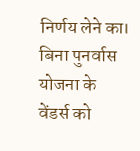निर्णय लेने का। बिना पुनर्वास योजना के वेंडर्स को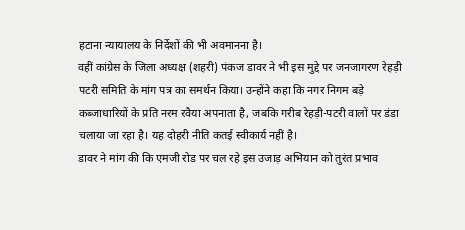हटाना न्यायालय के निर्देशों की भी अवमानना है।
वहीं कांग्रेस के जिला अध्यक्ष (शहरी) पंकज डावर ने भी इस मुद्दे पर जनजागरण रेहड़ी पटरी समिति के मांग पत्र का समर्थन किया। उन्होंने कहा कि नगर निगम बड़े कब्जाधारियों के प्रति नरम रवैया अपनाता है, जबकि गरीब रेहड़ी-पटरी वालों पर डंडा चलाया जा रहा है। यह दोहरी नीति कतई स्वीकार्य नहीं है।
डावर ने मांग की कि एमजी रोड पर चल रहे इस उजाड़ अभियान को तुरंत प्रभाव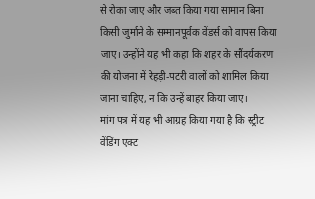से रोका जाए और जब्त किया गया सामान बिना किसी जुर्माने के सम्मानपूर्वक वेंडर्स को वापस किया जाए। उन्होंने यह भी कहा कि शहर के सौंदर्यकरण की योजना में रेहड़ी-पटरी वालों को शामिल किया जाना चाहिए, न कि उन्हें बाहर किया जाए।
मांग पत्र में यह भी आग्रह किया गया है कि स्ट्रीट वेंडिंग एक्ट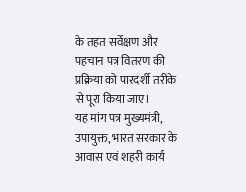के तहत सर्वेक्षण और पहचान पत्र वितरण की प्रक्रिया को पारदर्शी तरीके से पूरा किया जाए।
यह मांग पत्र मुख्यमंत्री, उपायुक्त, भारत सरकार के आवास एवं शहरी कार्य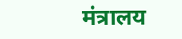मंत्रालय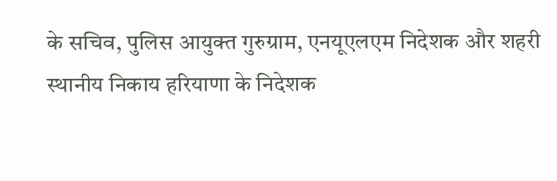के सचिव, पुलिस आयुक्त गुरुग्राम, एनयूएलएम निदेशक और शहरी स्थानीय निकाय हरियाणा के निदेशक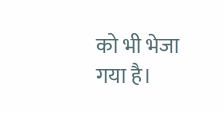को भी भेजा गया है।